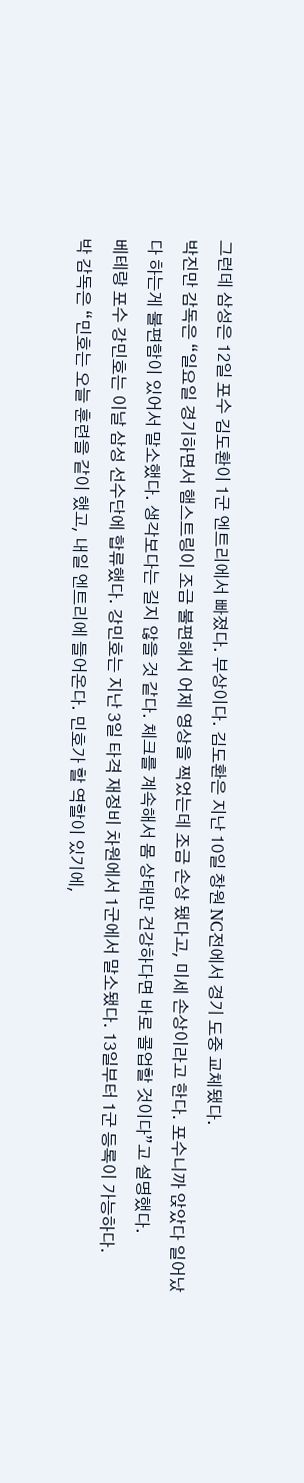그런데 삼성은 12일 포수 김도환이 1군 엔트리에서 빠졌다. 부상이다. 김도환은 지난 10일 창원 NC전에서 경기 도중 교체됐다.
박진만 감독은 “일요일 경기하면서 햄스트링이 조금 불편해서 어제 영상을 찍었는데 조금 손상 됐다고, 미세 손상이라고 한다. 포수니까 앉았다 일어났다 하는게 불편함이 있어서 말소했다. 생각보다는 길지 않을 것 같다. 체크를 계속해서 몸 상태만 건강하다면 바로 콜업할 것이다”고 설명했다.
베테랑 포수 강민호는 이날 삼성 선수단에 합류했다. 강민호는 지난 3일 타격 재정비 차원에서 1군에서 말소됐다. 13일부터 1군 등록이 가능하다.
박 감독은 “민호는 오늘 훈련을 같이 했고, 내일 엔트리에 들어온다. 민호가 할 역할이 있기에,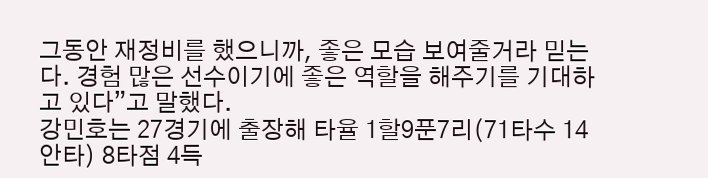그동안 재정비를 했으니까, 좋은 모습 보여줄거라 믿는다. 경험 많은 선수이기에 좋은 역할을 해주기를 기대하고 있다”고 말했다.
강민호는 27경기에 출장해 타율 1할9푼7리(71타수 14안타) 8타점 4득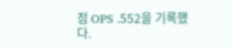점 OPS .552을 기록했다.